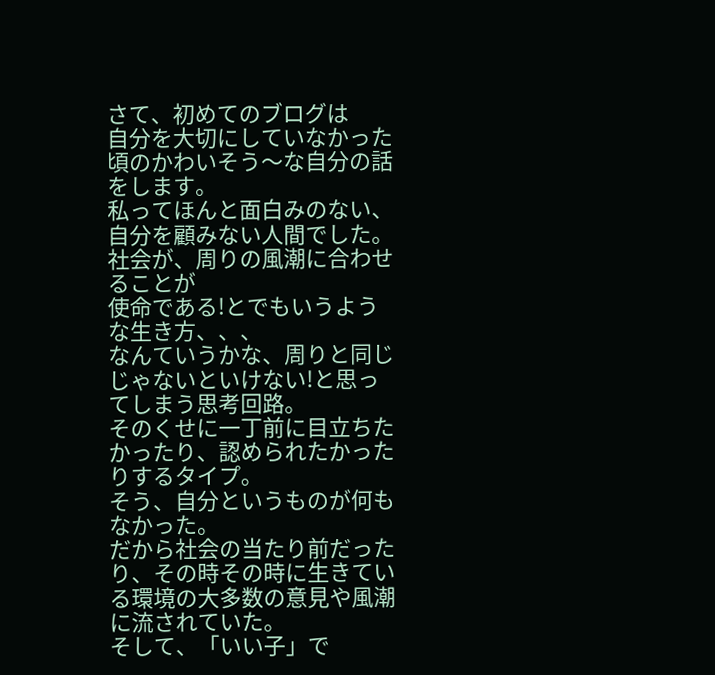さて、初めてのブログは
自分を大切にしていなかった頃のかわいそう〜な自分の話をします。
私ってほんと面白みのない、自分を顧みない人間でした。
社会が、周りの風潮に合わせることが
使命である!とでもいうような生き方、、、
なんていうかな、周りと同じじゃないといけない!と思ってしまう思考回路。
そのくせに一丁前に目立ちたかったり、認められたかったりするタイプ。
そう、自分というものが何もなかった。
だから社会の当たり前だったり、その時その時に生きている環境の大多数の意見や風潮に流されていた。
そして、「いい子」で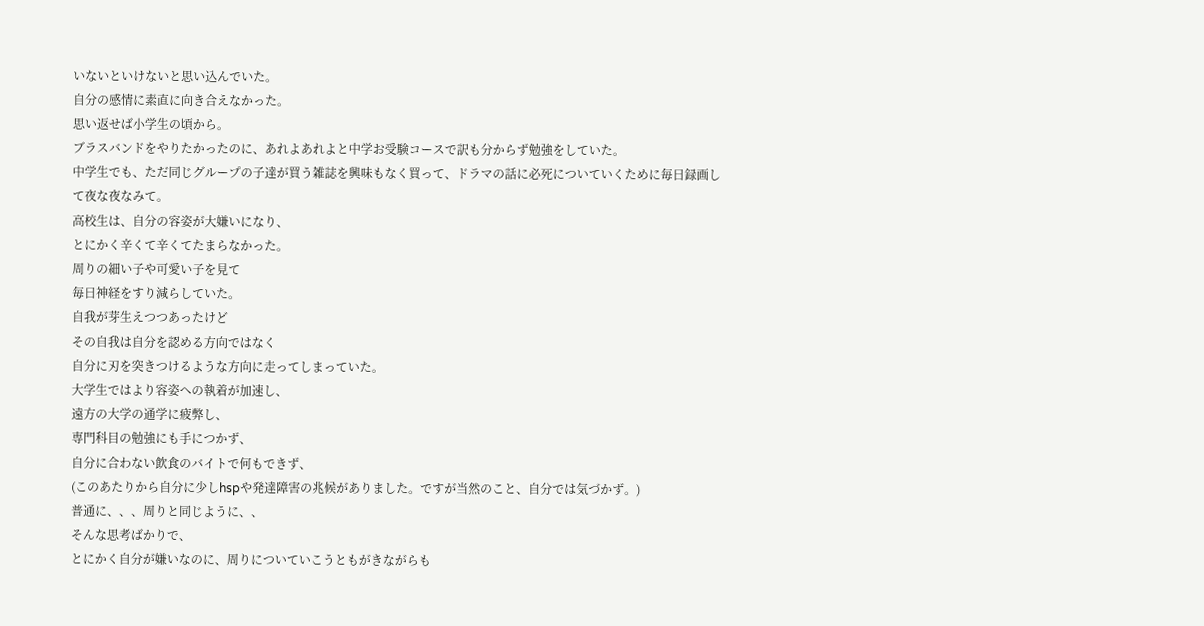いないといけないと思い込んでいた。
自分の感情に素直に向き合えなかった。
思い返せば小学生の頃から。
ブラスバンドをやりたかったのに、あれよあれよと中学お受験コースで訳も分からず勉強をしていた。
中学生でも、ただ同じグループの子達が買う雑誌を興味もなく買って、ドラマの話に必死についていくために毎日録画して夜な夜なみて。
高校生は、自分の容姿が大嫌いになり、
とにかく辛くて辛くてたまらなかった。
周りの細い子や可愛い子を見て
毎日神経をすり減らしていた。
自我が芽生えつつあったけど
その自我は自分を認める方向ではなく
自分に刃を突きつけるような方向に走ってしまっていた。
大学生ではより容姿への執着が加速し、
遠方の大学の通学に疲弊し、
専門科目の勉強にも手につかず、
自分に合わない飲食のバイトで何もできず、
(このあたりから自分に少しhspや発達障害の兆候がありました。ですが当然のこと、自分では気づかず。)
普通に、、、周りと同じように、、
そんな思考ばかりで、
とにかく自分が嫌いなのに、周りについていこうともがきながらも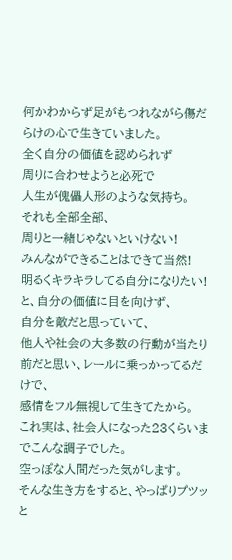何かわからず足がもつれながら傷だらけの心で生きていました。
全く自分の価値を認められず
周りに合わせようと必死で
人生が傀儡人形のような気持ち。
それも全部全部、
周りと一緒じゃないといけない!
みんなができることはできて当然!
明るくキラキラしてる自分になりたい!
と、自分の価値に目を向けず、
自分を敵だと思っていて、
他人や社会の大多数の行動が当たり前だと思い、レールに乗っかってるだけで、
感情をフル無視して生きてたから。
これ実は、社会人になった23くらいまでこんな調子でした。
空っぽな人間だった気がします。
そんな生き方をすると、やっぱりプツッと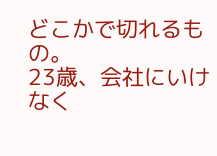どこかで切れるもの。
23歳、会社にいけなく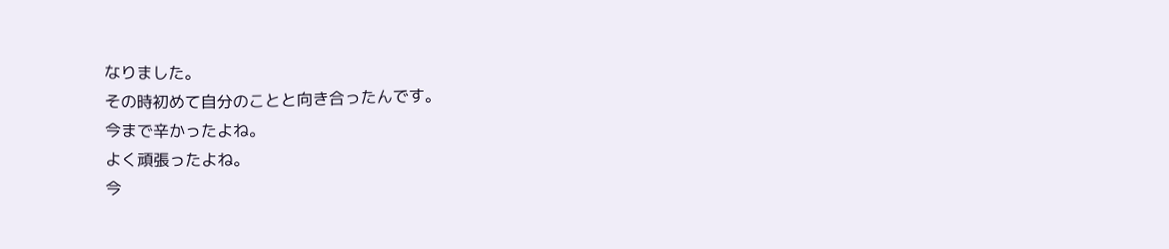なりました。
その時初めて自分のことと向き合ったんです。
今まで辛かったよね。
よく頑張ったよね。
今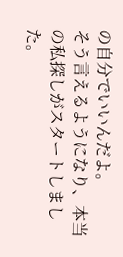の自分でいいんだよ。
そう言えるようになり、本当の私探しがスタートしました。